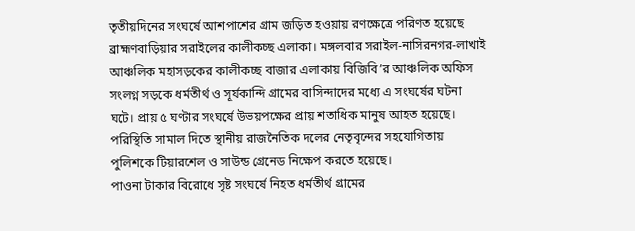তৃতীয়দিনের সংঘর্ষে আশপাশের গ্রাম জড়িত হওয়ায় রণক্ষেত্রে পরিণত হয়েছে ব্রাহ্মণবাড়িয়ার সরাইলের কালীকচ্ছ এলাকা। মঙ্গলবার সরাইল-নাসিরনগর-লাখাই আঞ্চলিক মহাসড়কের কালীকচ্ছ বাজার এলাকায় বিজিবি’র আঞ্চলিক অফিস সংলগ্ন সড়কে ধর্মতীর্থ ও সূর্যকান্দি গ্রামের বাসিন্দাদের মধ্যে এ সংঘর্ষের ঘটনা ঘটে। প্রায় ৫ ঘণ্টার সংঘর্ষে উভয়পক্ষের প্রায় শতাধিক মানুষ আহত হয়েছে। পরিস্থিতি সামাল দিতে স্থানীয় রাজনৈতিক দলের নেতৃবৃন্দের সহযোগিতায় পুলিশকে টিয়ারশেল ও সাউন্ড গ্রেনেড নিক্ষেপ করতে হয়েছে।
পাওনা টাকার বিরোধে সৃষ্ট সংঘর্ষে নিহত ধর্মতীর্থ গ্রামের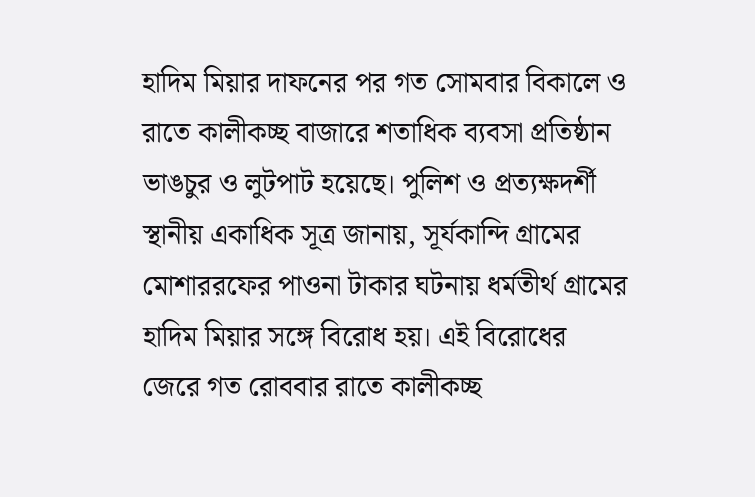হাদিম মিয়ার দাফনের পর গত সোমবার বিকালে ও রাতে কালীকচ্ছ বাজারে শতাধিক ব্যবসা প্রতিষ্ঠান ভাঙচুর ও লুটপাট হয়েছে। পুলিশ ও প্রত্যক্ষদর্শী স্থানীয় একাধিক সূত্র জানায়, সূর্যকান্দি গ্রামের মোশাররফের পাওনা টাকার ঘটনায় ধর্মতীর্থ গ্রামের হাদিম মিয়ার সঙ্গে বিরোধ হয়। এই বিরোধের জেরে গত রোববার রাতে কালীকচ্ছ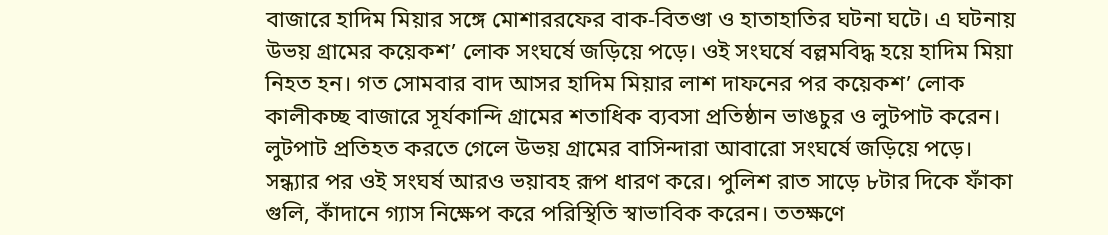বাজারে হাদিম মিয়ার সঙ্গে মোশাররফের বাক-বিতণ্ডা ও হাতাহাতির ঘটনা ঘটে। এ ঘটনায় উভয় গ্রামের কয়েকশ’ লোক সংঘর্ষে জড়িয়ে পড়ে। ওই সংঘর্ষে বল্লমবিদ্ধ হয়ে হাদিম মিয়া নিহত হন। গত সোমবার বাদ আসর হাদিম মিয়ার লাশ দাফনের পর কয়েকশ’ লোক কালীকচ্ছ বাজারে সূর্যকান্দি গ্রামের শতাধিক ব্যবসা প্রতিষ্ঠান ভাঙচুর ও লুটপাট করেন।
লুটপাট প্রতিহত করতে গেলে উভয় গ্রামের বাসিন্দারা আবারো সংঘর্ষে জড়িয়ে পড়ে। সন্ধ্যার পর ওই সংঘর্ষ আরও ভয়াবহ রূপ ধারণ করে। পুলিশ রাত সাড়ে ৮টার দিকে ফাঁকা গুলি, কাঁদানে গ্যাস নিক্ষেপ করে পরিস্থিতি স্বাভাবিক করেন। ততক্ষণে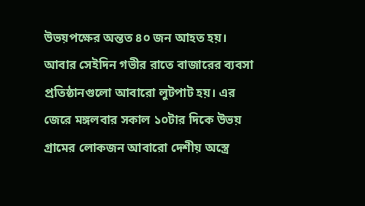উভয়পক্ষের অন্তত ৪০ জন আহত হয়। আবার সেইদিন গভীর রাতে বাজারের ব্যবসা প্রতিষ্ঠানগুলো আবারো লুটপাট হয়। এর জেরে মঙ্গলবার সকাল ১০টার দিকে উভয় গ্রামের লোকজন আবারো দেশীয় অস্ত্রে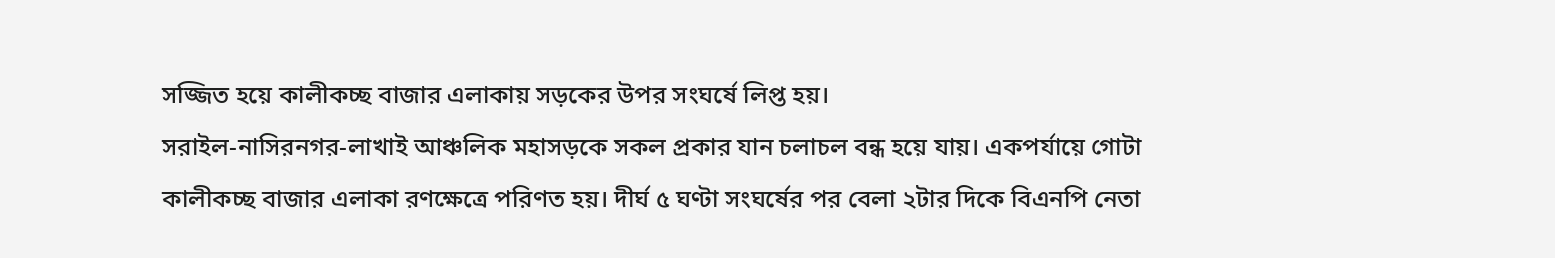সজ্জিত হয়ে কালীকচ্ছ বাজার এলাকায় সড়কের উপর সংঘর্ষে লিপ্ত হয়।
সরাইল-নাসিরনগর-লাখাই আঞ্চলিক মহাসড়কে সকল প্রকার যান চলাচল বন্ধ হয়ে যায়। একপর্যায়ে গোটা কালীকচ্ছ বাজার এলাকা রণক্ষেত্রে পরিণত হয়। দীর্ঘ ৫ ঘণ্টা সংঘর্ষের পর বেলা ২টার দিকে বিএনপি নেতা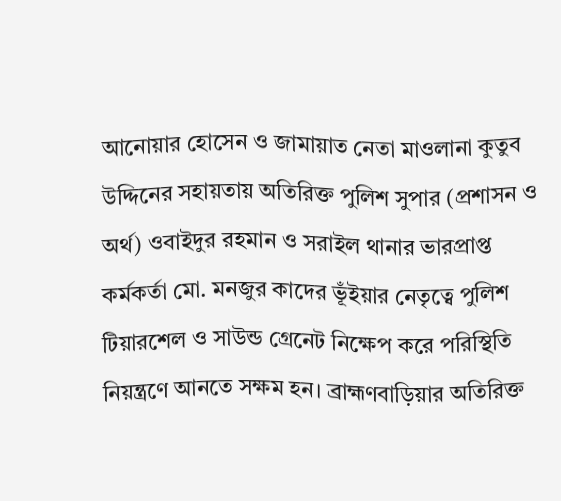আনোয়ার হোসেন ও জামায়াত নেতা মাওলানা কুতুব উদ্দিনের সহায়তায় অতিরিক্ত পুলিশ সুপার (প্রশাসন ও অর্থ) ওবাইদুর রহমান ও সরাইল থানার ভারপ্রাপ্ত কর্মকর্তা মো. মনজুর কাদের ভূঁইয়ার নেতৃত্বে পুলিশ টিয়ারশেল ও সাউন্ড গ্রেনেট নিক্ষেপ করে পরিস্থিতি নিয়ন্ত্রণে আনতে সক্ষম হন। ব্রাহ্মণবাড়িয়ার অতিরিক্ত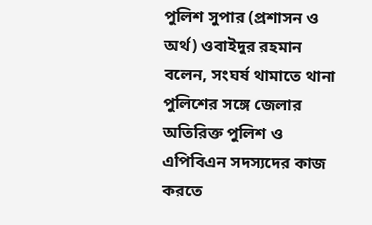পুলিশ সুপার (প্রশাসন ও অর্থ) ওবাইদুর রহমান বলেন, সংঘর্ষ থামাতে থানা পুলিশের সঙ্গে জেলার অতিরিক্ত পুলিশ ও এপিবিএন সদস্যদের কাজ করতে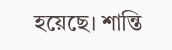হয়েছে। শান্তি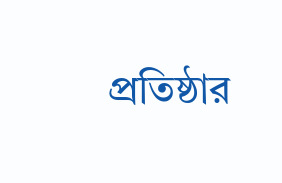প্রতিষ্ঠার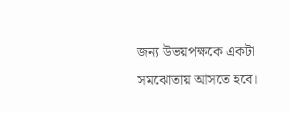জন্য উভয়পক্ষকে একটা সমঝোতায় আসতে হবে।